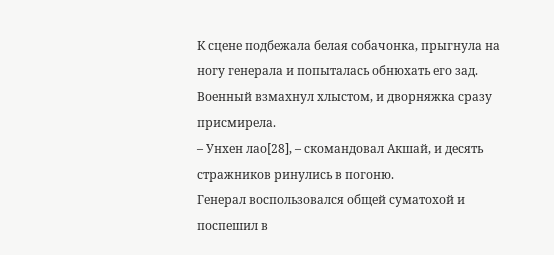К сцене подбежала белая собачонка, прыгнула на ногу генерала и попыталась обнюхать его зад. Военный взмахнул хлыстом, и дворняжка сразу присмирела.
– Унхен лао[28], – скомандовал Акшай, и десять стражников ринулись в погоню.
Генерал воспользовался общей суматохой и поспешил в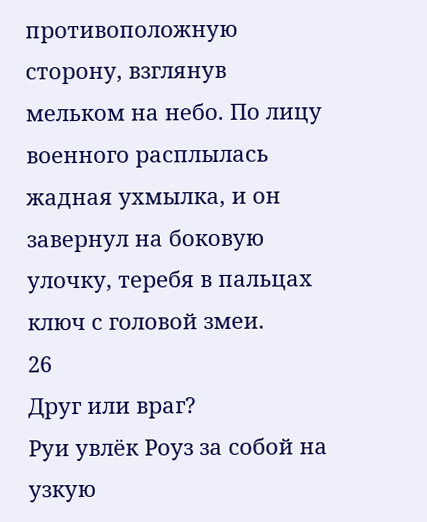противоположную сторону, взглянув мельком на небо. По лицу военного расплылась жадная ухмылка, и он завернул на боковую улочку, теребя в пальцах ключ с головой змеи.
26
Друг или враг?
Руи увлёк Роуз за собой на узкую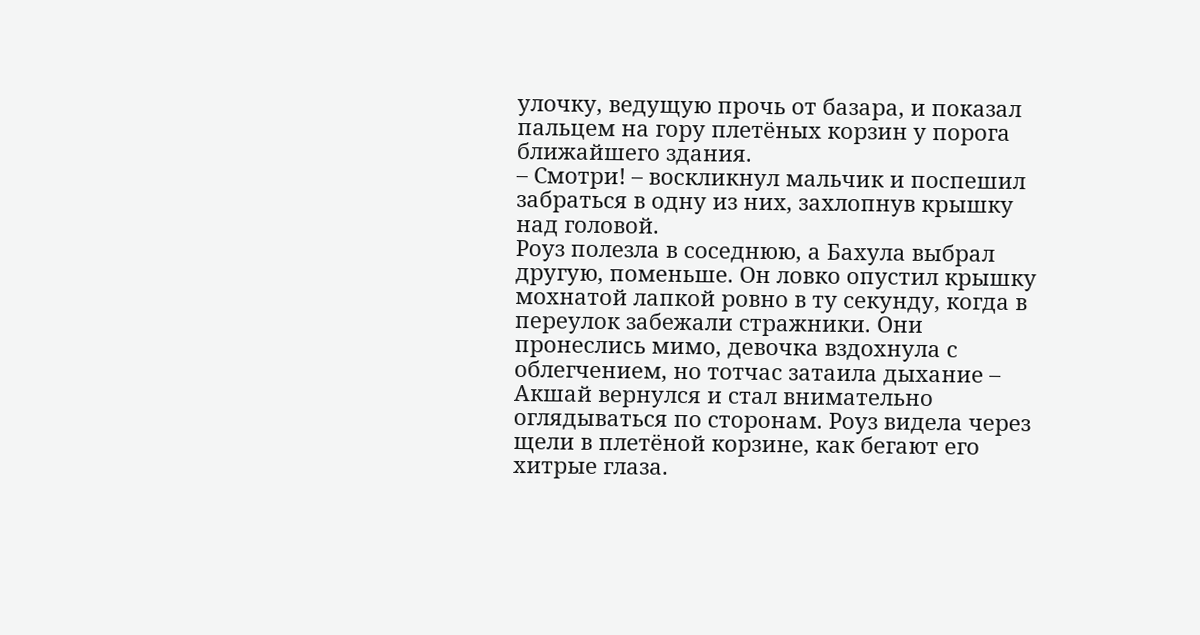улочку, ведущую прочь от базара, и показал пальцем на гору плетёных корзин у порога ближайшего здания.
– Смотри! – воскликнул мальчик и поспешил забраться в одну из них, захлопнув крышку над головой.
Роуз полезла в соседнюю, а Бахула выбрал другую, поменьше. Он ловко опустил крышку мохнатой лапкой ровно в ту секунду, когда в переулок забежали стражники. Они пронеслись мимо, девочка вздохнула с облегчением, но тотчас затаила дыхание – Акшай вернулся и стал внимательно оглядываться по сторонам. Роуз видела через щели в плетёной корзине, как бегают его хитрые глаза.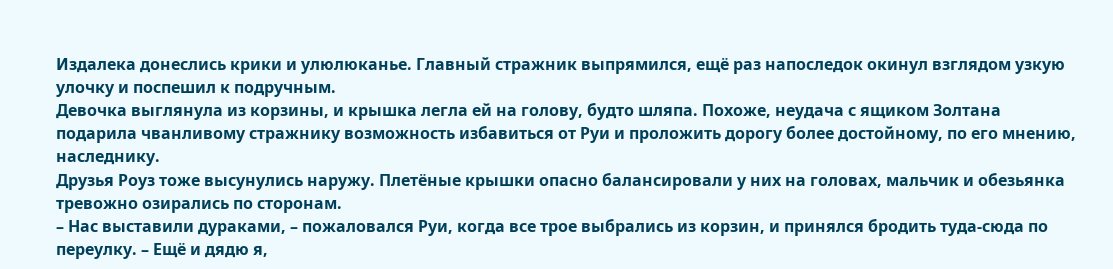Издалека донеслись крики и улюлюканье. Главный стражник выпрямился, ещё раз напоследок окинул взглядом узкую улочку и поспешил к подручным.
Девочка выглянула из корзины, и крышка легла ей на голову, будто шляпа. Похоже, неудача с ящиком Золтана подарила чванливому стражнику возможность избавиться от Руи и проложить дорогу более достойному, по его мнению, наследнику.
Друзья Роуз тоже высунулись наружу. Плетёные крышки опасно балансировали у них на головах, мальчик и обезьянка тревожно озирались по сторонам.
– Нас выставили дураками, – пожаловался Руи, когда все трое выбрались из корзин, и принялся бродить туда-сюда по переулку. – Ещё и дядю я,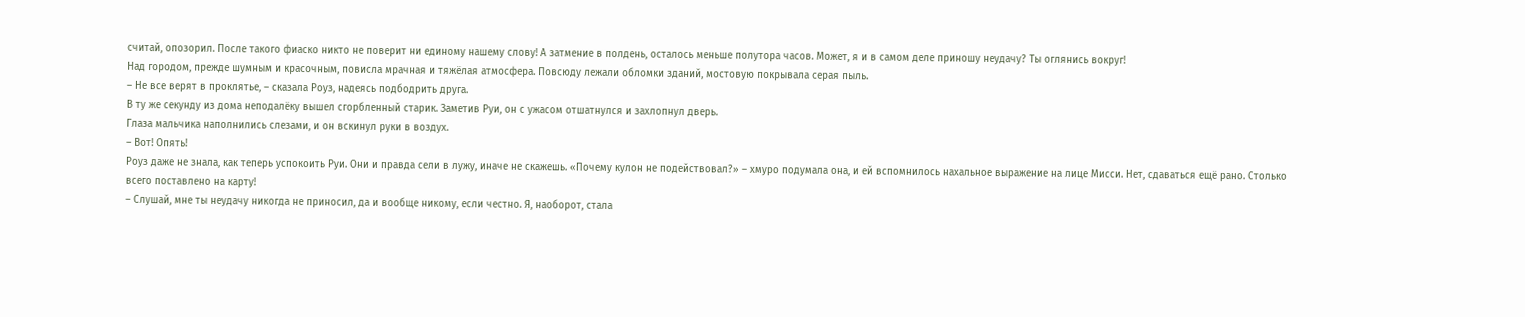считай, опозорил. После такого фиаско никто не поверит ни единому нашему слову! А затмение в полдень, осталось меньше полутора часов. Может, я и в самом деле приношу неудачу? Ты оглянись вокруг!
Над городом, прежде шумным и красочным, повисла мрачная и тяжёлая атмосфера. Повсюду лежали обломки зданий, мостовую покрывала серая пыль.
– Не все верят в проклятье, – сказала Роуз, надеясь подбодрить друга.
В ту же секунду из дома неподалёку вышел сгорбленный старик. Заметив Руи, он с ужасом отшатнулся и захлопнул дверь.
Глаза мальчика наполнились слезами, и он вскинул руки в воздух.
– Вот! Опять!
Роуз даже не знала, как теперь успокоить Руи. Они и правда сели в лужу, иначе не скажешь. «Почему кулон не подействовал?» – хмуро подумала она, и ей вспомнилось нахальное выражение на лице Мисси. Нет, сдаваться ещё рано. Столько всего поставлено на карту!
– Слушай, мне ты неудачу никогда не приносил, да и вообще никому, если честно. Я, наоборот, стала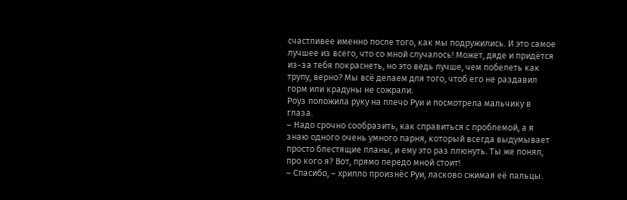счастливее именно после того, как мы подружились. И это самое лучшее из всего, что со мной случалось! Может, дяде и придётся из-за тебя покраснеть, но это ведь лучше, чем побелеть как трупу, верно? Мы всё делаем для того, чтоб его не раздавил горм или крадуны не сожрали.
Роуз положила руку на плечо Руи и посмотрела мальчику в глаза.
– Надо срочно сообразить, как справиться с проблемой, а я знаю одного очень умного парня, который всегда выдумывает просто блестящие планы, и ему это раз плюнуть. Ты же понял, про кого я? Вот, прямо передо мной стоит!
– Спасибо, – хрипло произнёс Руи, ласково сжимая её пальцы.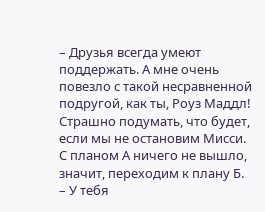– Друзья всегда умеют поддержать. А мне очень повезло с такой несравненной подругой, как ты, Роуз Маддл! Страшно подумать, что будет, если мы не остановим Мисси. С планом А ничего не вышло, значит, переходим к плану Б.
– У тебя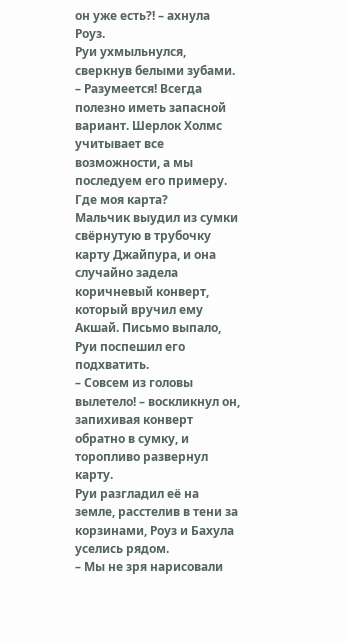он уже есть?! – ахнула Роуз.
Руи ухмыльнулся, сверкнув белыми зубами.
– Разумеется! Всегда полезно иметь запасной вариант. Шерлок Холмс учитывает все возможности, а мы последуем его примеру. Где моя карта?
Мальчик выудил из сумки свёрнутую в трубочку карту Джайпура, и она случайно задела коричневый конверт, который вручил ему Акшай. Письмо выпало, Руи поспешил его подхватить.
– Совсем из головы вылетело! – воскликнул он, запихивая конверт обратно в сумку, и торопливо развернул карту.
Руи разгладил её на земле, расстелив в тени за корзинами, Роуз и Бахула уселись рядом.
– Мы не зря нарисовали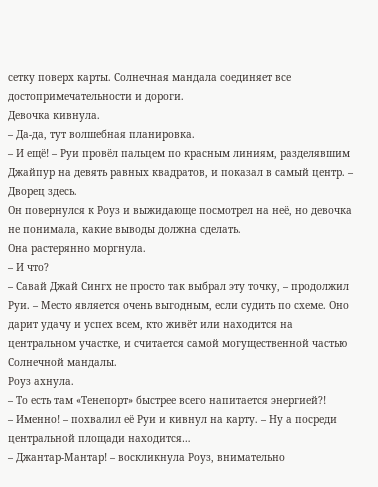сетку поверх карты. Солнечная мандала соединяет все достопримечательности и дороги.
Девочка кивнула.
– Да-да, тут волшебная планировка.
– И ещё! – Руи провёл пальцем по красным линиям, разделявшим Джайпур на девять равных квадратов, и показал в самый центр. – Дворец здесь.
Он повернулся к Роуз и выжидающе посмотрел на неё, но девочка не понимала, какие выводы должна сделать.
Она растерянно моргнула.
– И что?
– Савай Джай Сингх не просто так выбрал эту точку, – продолжил Руи. – Место является очень выгодным, если судить по схеме. Оно дарит удачу и успех всем, кто живёт или находится на центральном участке, и считается самой могущественной частью Солнечной мандалы.
Роуз ахнула.
– То есть там «Тенепорт» быстрее всего напитается энергией?!
– Именно! – похвалил её Руи и кивнул на карту. – Ну а посреди центральной площади находится…
– Джантар-Мантар! – воскликнула Роуз, внимательно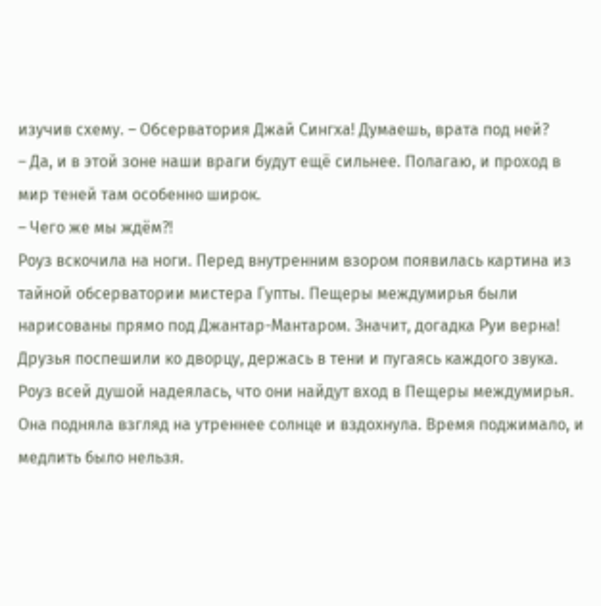изучив схему. – Обсерватория Джай Сингха! Думаешь, врата под ней?
– Да, и в этой зоне наши враги будут ещё сильнее. Полагаю, и проход в мир теней там особенно широк.
– Чего же мы ждём?!
Роуз вскочила на ноги. Перед внутренним взором появилась картина из тайной обсерватории мистера Гупты. Пещеры междумирья были нарисованы прямо под Джантар-Мантаром. Значит, догадка Руи верна!
Друзья поспешили ко дворцу, держась в тени и пугаясь каждого звука.
Роуз всей душой надеялась, что они найдут вход в Пещеры междумирья. Она подняла взгляд на утреннее солнце и вздохнула. Время поджимало, и медлить было нельзя.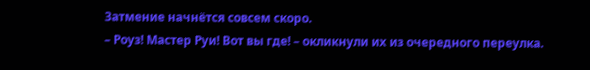Затмение начнётся совсем скоро.
– Роуз! Мастер Руи! Вот вы где! – окликнули их из очередного переулка.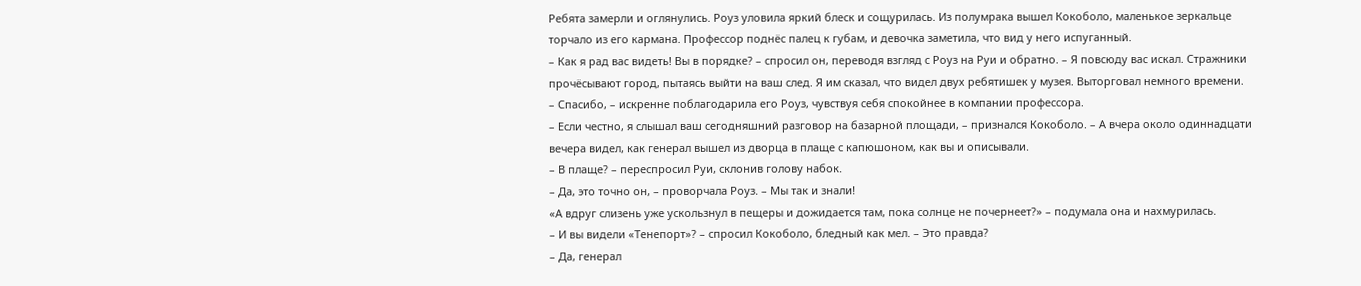Ребята замерли и оглянулись. Роуз уловила яркий блеск и сощурилась. Из полумрака вышел Кокоболо, маленькое зеркальце торчало из его кармана. Профессор поднёс палец к губам, и девочка заметила, что вид у него испуганный.
– Как я рад вас видеть! Вы в порядке? – спросил он, переводя взгляд с Роуз на Руи и обратно. – Я повсюду вас искал. Стражники прочёсывают город, пытаясь выйти на ваш след. Я им сказал, что видел двух ребятишек у музея. Выторговал немного времени.
– Спасибо, – искренне поблагодарила его Роуз, чувствуя себя спокойнее в компании профессора.
– Если честно, я слышал ваш сегодняшний разговор на базарной площади, – признался Кокоболо. – А вчера около одиннадцати вечера видел, как генерал вышел из дворца в плаще с капюшоном, как вы и описывали.
– В плаще? – переспросил Руи, склонив голову набок.
– Да, это точно он, – проворчала Роуз. – Мы так и знали!
«А вдруг слизень уже ускользнул в пещеры и дожидается там, пока солнце не почернеет?» – подумала она и нахмурилась.
– И вы видели «Тенепорт»? – спросил Кокоболо, бледный как мел. – Это правда?
– Да, генерал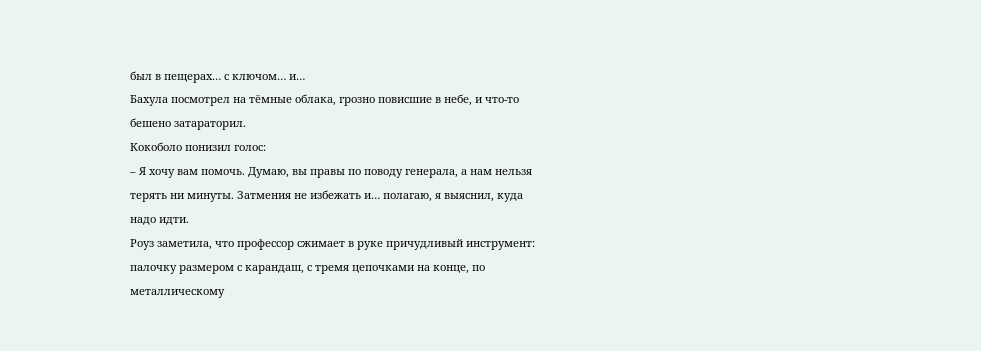был в пещерах… с ключом… и…
Бахула посмотрел на тёмные облака, грозно повисшие в небе, и что-то бешено затараторил.
Кокоболо понизил голос:
– Я хочу вам помочь. Думаю, вы правы по поводу генерала, а нам нельзя терять ни минуты. Затмения не избежать и… полагаю, я выяснил, куда надо идти.
Роуз заметила, что профессор сжимает в руке причудливый инструмент: палочку размером с карандаш, с тремя цепочками на конце, по металлическому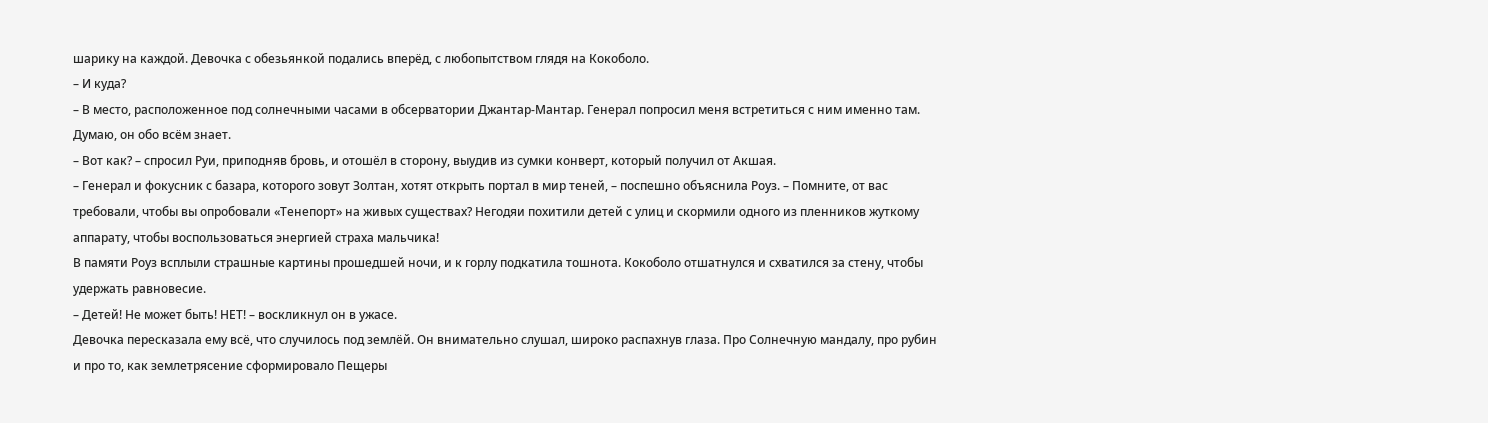шарику на каждой. Девочка с обезьянкой подались вперёд, с любопытством глядя на Кокоболо.
– И куда?
– В место, расположенное под солнечными часами в обсерватории Джантар-Мантар. Генерал попросил меня встретиться с ним именно там. Думаю, он обо всём знает.
– Вот как? – спросил Руи, приподняв бровь, и отошёл в сторону, выудив из сумки конверт, который получил от Акшая.
– Генерал и фокусник с базара, которого зовут Золтан, хотят открыть портал в мир теней, – поспешно объяснила Роуз. – Помните, от вас требовали, чтобы вы опробовали «Тенепорт» на живых существах? Негодяи похитили детей с улиц и скормили одного из пленников жуткому аппарату, чтобы воспользоваться энергией страха мальчика!
В памяти Роуз всплыли страшные картины прошедшей ночи, и к горлу подкатила тошнота. Кокоболо отшатнулся и схватился за стену, чтобы удержать равновесие.
– Детей! Не может быть! НЕТ! – воскликнул он в ужасе.
Девочка пересказала ему всё, что случилось под землёй. Он внимательно слушал, широко распахнув глаза. Про Солнечную мандалу, про рубин и про то, как землетрясение сформировало Пещеры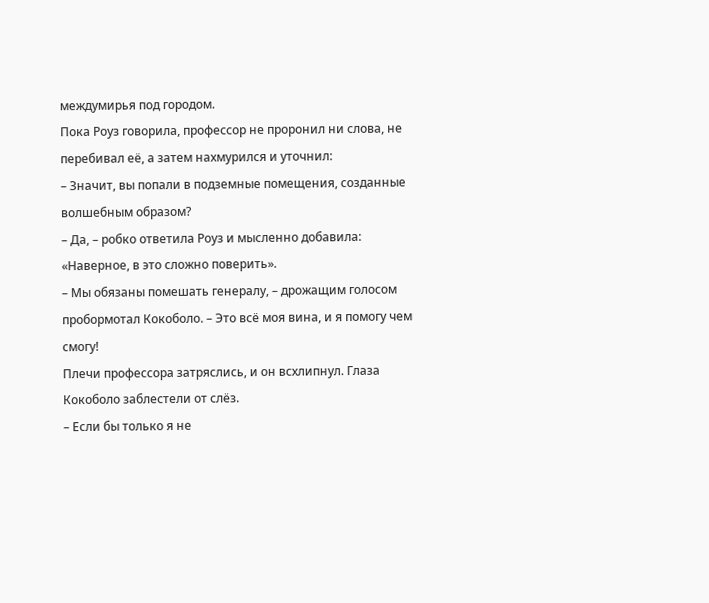междумирья под городом.
Пока Роуз говорила, профессор не проронил ни слова, не перебивал её, а затем нахмурился и уточнил:
– Значит, вы попали в подземные помещения, созданные волшебным образом?
– Да, – робко ответила Роуз и мысленно добавила: «Наверное, в это сложно поверить».
– Мы обязаны помешать генералу, – дрожащим голосом пробормотал Кокоболо. – Это всё моя вина, и я помогу чем смогу!
Плечи профессора затряслись, и он всхлипнул. Глаза Кокоболо заблестели от слёз.
– Если бы только я не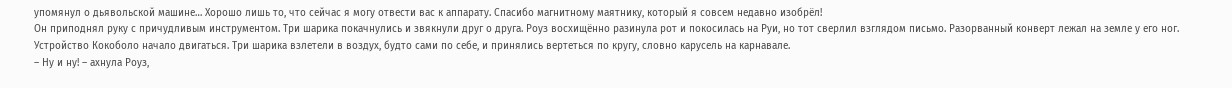упомянул о дьявольской машине… Хорошо лишь то, что сейчас я могу отвести вас к аппарату. Спасибо магнитному маятнику, который я совсем недавно изобрёл!
Он приподнял руку с причудливым инструментом. Три шарика покачнулись и звякнули друг о друга. Роуз восхищённо разинула рот и покосилась на Руи, но тот сверлил взглядом письмо. Разорванный конверт лежал на земле у его ног.
Устройство Кокоболо начало двигаться. Три шарика взлетели в воздух, будто сами по себе, и принялись вертеться по кругу, словно карусель на карнавале.
– Ну и ну! – ахнула Роуз,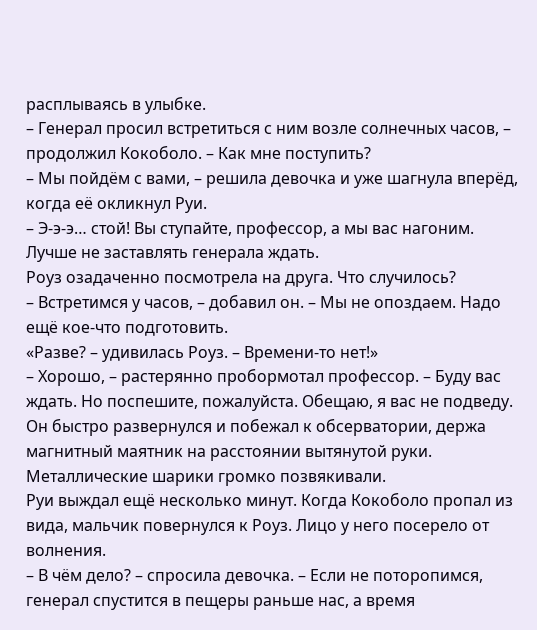расплываясь в улыбке.
– Генерал просил встретиться с ним возле солнечных часов, – продолжил Кокоболо. – Как мне поступить?
– Мы пойдём с вами, – решила девочка и уже шагнула вперёд, когда её окликнул Руи.
– Э-э-э… стой! Вы ступайте, профессор, а мы вас нагоним. Лучше не заставлять генерала ждать.
Роуз озадаченно посмотрела на друга. Что случилось?
– Встретимся у часов, – добавил он. – Мы не опоздаем. Надо ещё кое-что подготовить.
«Разве? – удивилась Роуз. – Времени-то нет!»
– Хорошо, – растерянно пробормотал профессор. – Буду вас ждать. Но поспешите, пожалуйста. Обещаю, я вас не подведу.
Он быстро развернулся и побежал к обсерватории, держа магнитный маятник на расстоянии вытянутой руки. Металлические шарики громко позвякивали.
Руи выждал ещё несколько минут. Когда Кокоболо пропал из вида, мальчик повернулся к Роуз. Лицо у него посерело от волнения.
– В чём дело? – спросила девочка. – Если не поторопимся, генерал спустится в пещеры раньше нас, а время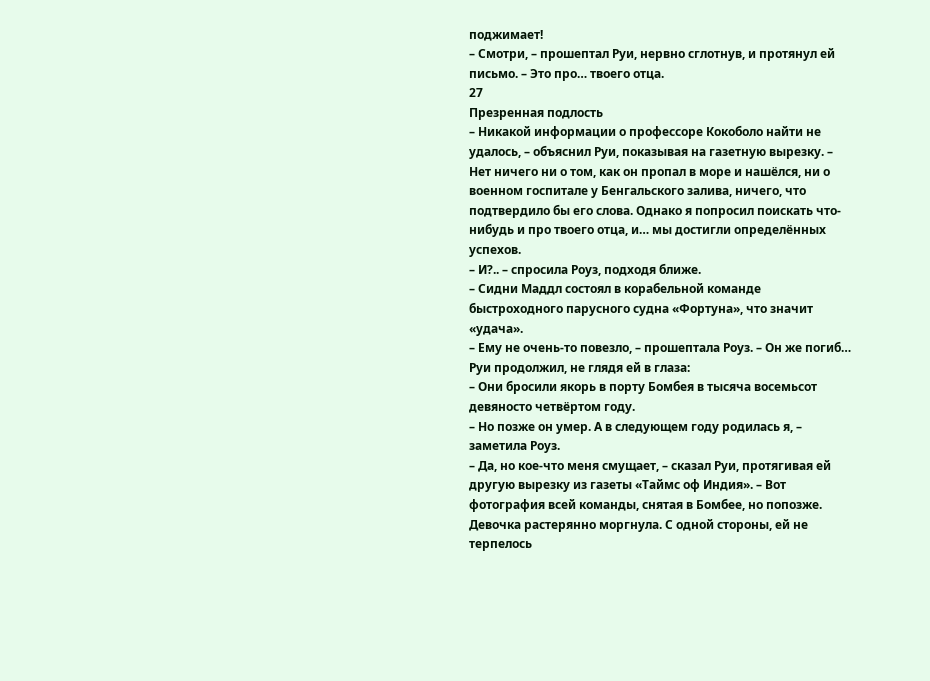поджимает!
– Смотри, – прошептал Руи, нервно сглотнув, и протянул ей письмо. – Это про… твоего отца.
27
Презренная подлость
– Никакой информации о профессоре Кокоболо найти не удалось, – объяснил Руи, показывая на газетную вырезку. – Нет ничего ни о том, как он пропал в море и нашёлся, ни о военном госпитале у Бенгальского залива, ничего, что подтвердило бы его слова. Однако я попросил поискать что-нибудь и про твоего отца, и… мы достигли определённых успехов.
– И?.. – спросила Роуз, подходя ближе.
– Сидни Маддл состоял в корабельной команде быстроходного парусного судна «Фортуна», что значит «удача».
– Ему не очень-то повезло, – прошептала Роуз. – Он же погиб…
Руи продолжил, не глядя ей в глаза:
– Они бросили якорь в порту Бомбея в тысяча восемьсот девяносто четвёртом году.
– Но позже он умер. А в следующем году родилась я, – заметила Роуз.
– Да, но кое-что меня смущает, – сказал Руи, протягивая ей другую вырезку из газеты «Таймс оф Индия». – Вот фотография всей команды, снятая в Бомбее, но попозже.
Девочка растерянно моргнула. С одной стороны, ей не терпелось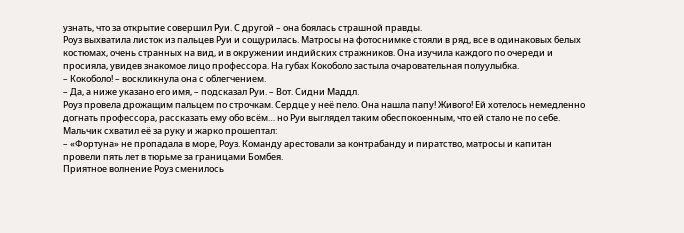узнать, что за открытие совершил Руи. С другой – она боялась страшной правды.
Роуз выхватила листок из пальцев Руи и сощурилась. Матросы на фотоснимке стояли в ряд, все в одинаковых белых костюмах, очень странных на вид, и в окружении индийских стражников. Она изучила каждого по очереди и просияла, увидев знакомое лицо профессора. На губах Кокоболо застыла очаровательная полуулыбка.
– Кокоболо! – воскликнула она с облегчением.
– Да, а ниже указано его имя, – подсказал Руи. – Вот. Сидни Маддл.
Роуз провела дрожащим пальцем по строчкам. Сердце у неё пело. Она нашла папу! Живого! Ей хотелось немедленно догнать профессора, рассказать ему обо всём… но Руи выглядел таким обеспокоенным, что ей стало не по себе.
Мальчик схватил её за руку и жарко прошептал:
– «Фортуна» не пропадала в море, Роуз. Команду арестовали за контрабанду и пиратство, матросы и капитан провели пять лет в тюрьме за границами Бомбея.
Приятное волнение Роуз сменилось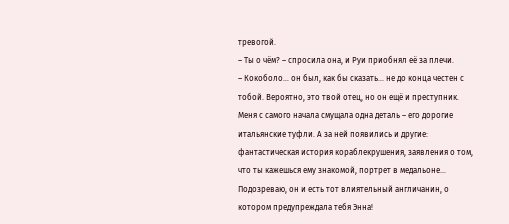тревогой.
– Ты о чём? – спросила она, и Руи приобнял её за плечи.
– Кокоболо… он был, как бы сказать… не до конца честен с тобой. Вероятно, это твой отец, но он ещё и преступник. Меня с самого начала смущала одна деталь – его дорогие итальянские туфли. А за ней появились и другие: фантастическая история кораблекрушения, заявления о том, что ты кажешься ему знакомой, портрет в медальоне… Подозреваю, он и есть тот влиятельный англичанин, о котором предупреждала тебя Энна!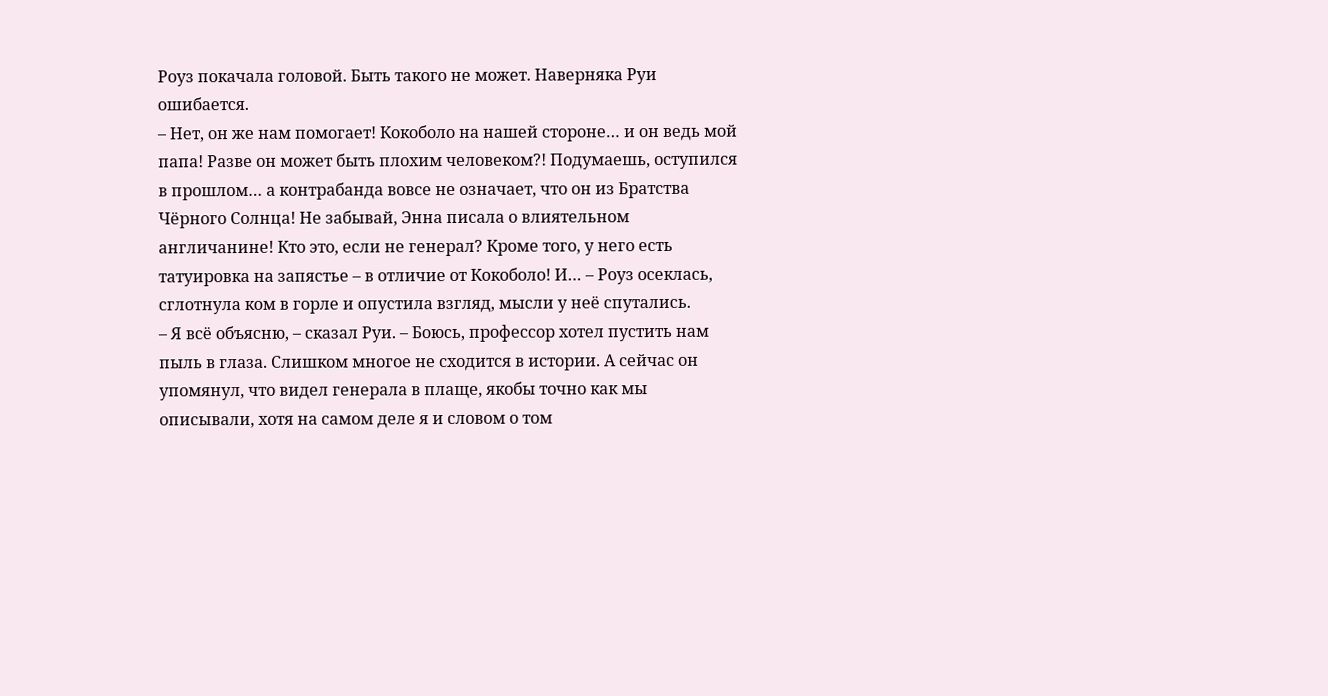Роуз покачала головой. Быть такого не может. Наверняка Руи ошибается.
– Нет, он же нам помогает! Кокоболо на нашей стороне… и он ведь мой папа! Разве он может быть плохим человеком?! Подумаешь, оступился в прошлом… а контрабанда вовсе не означает, что он из Братства Чёрного Солнца! Не забывай, Энна писала о влиятельном англичанине! Кто это, если не генерал? Кроме того, у него есть татуировка на запястье – в отличие от Кокоболо! И… – Роуз осеклась, сглотнула ком в горле и опустила взгляд, мысли у неё спутались.
– Я всё объясню, – сказал Руи. – Боюсь, профессор хотел пустить нам пыль в глаза. Слишком многое не сходится в истории. А сейчас он упомянул, что видел генерала в плаще, якобы точно как мы описывали, хотя на самом деле я и словом о том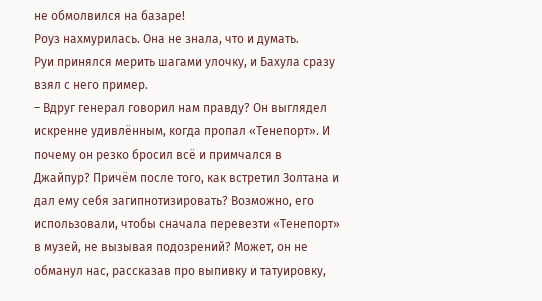не обмолвился на базаре!
Роуз нахмурилась. Она не знала, что и думать.
Руи принялся мерить шагами улочку, и Бахула сразу взял с него пример.
– Вдруг генерал говорил нам правду? Он выглядел искренне удивлённым, когда пропал «Тенепорт». И почему он резко бросил всё и примчался в Джайпур? Причём после того, как встретил Золтана и дал ему себя загипнотизировать? Возможно, его использовали, чтобы сначала перевезти «Тенепорт» в музей, не вызывая подозрений? Может, он не обманул нас, рассказав про выпивку и татуировку,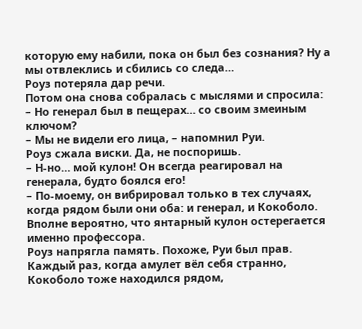которую ему набили, пока он был без сознания? Ну а мы отвлеклись и сбились со следа…
Роуз потеряла дар речи.
Потом она снова собралась с мыслями и спросила:
– Но генерал был в пещерах… со своим змеиным ключом?
– Мы не видели его лица, – напомнил Руи.
Роуз сжала виски. Да, не поспоришь.
– Н-но… мой кулон! Он всегда реагировал на генерала, будто боялся его!
– По-моему, он вибрировал только в тех случаях, когда рядом были они оба: и генерал, и Кокоболо. Вполне вероятно, что янтарный кулон остерегается именно профессора.
Роуз напрягла память. Похоже, Руи был прав. Каждый раз, когда амулет вёл себя странно, Кокоболо тоже находился рядом,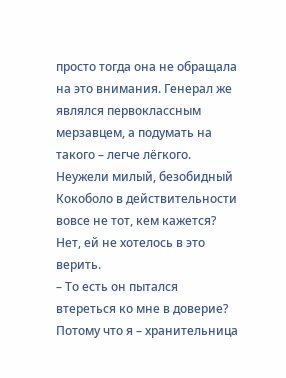просто тогда она не обращала на это внимания. Генерал же являлся первоклассным мерзавцем, а подумать на такого – легче лёгкого. Неужели милый, безобидный Кокоболо в действительности вовсе не тот, кем кажется? Нет, ей не хотелось в это верить.
– То есть он пытался втереться ко мне в доверие? Потому что я – хранительница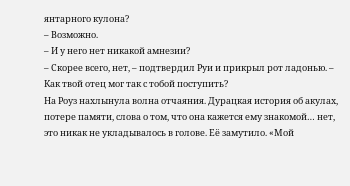янтарного кулона?
– Возможно.
– И у него нет никакой амнезии?
– Скорее всего, нет, – подтвердил Руи и прикрыл рот ладонью. – Как твой отец мог так с тобой поступить?
На Роуз нахлынула волна отчаяния. Дурацкая история об акулах, потере памяти, слова о том, что она кажется ему знакомой… нет, это никак не укладывалось в голове. Её замутило. «Мой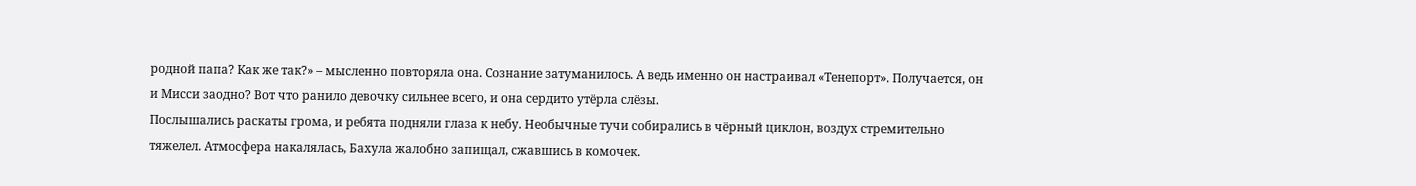родной папа? Как же так?» – мысленно повторяла она. Сознание затуманилось. А ведь именно он настраивал «Тенепорт». Получается, он и Мисси заодно? Вот что ранило девочку сильнее всего, и она сердито утёрла слёзы.
Послышались раскаты грома, и ребята подняли глаза к небу. Необычные тучи собирались в чёрный циклон, воздух стремительно тяжелел. Атмосфера накалялась, Бахула жалобно запищал, сжавшись в комочек.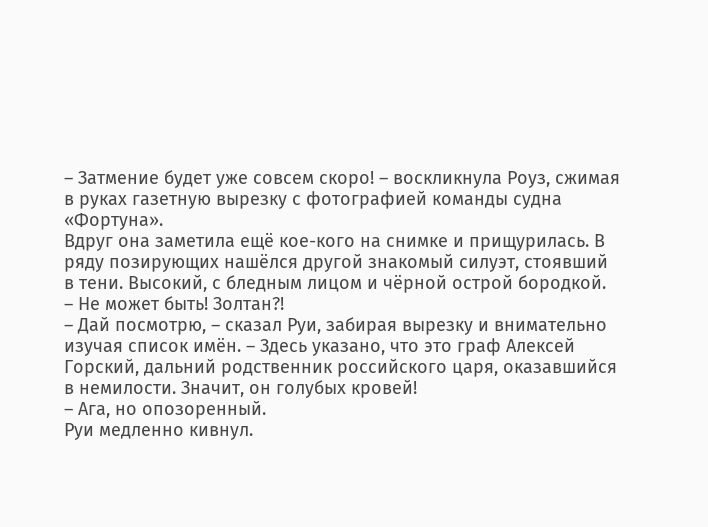– Затмение будет уже совсем скоро! – воскликнула Роуз, сжимая в руках газетную вырезку с фотографией команды судна «Фортуна».
Вдруг она заметила ещё кое-кого на снимке и прищурилась. В ряду позирующих нашёлся другой знакомый силуэт, стоявший в тени. Высокий, с бледным лицом и чёрной острой бородкой.
– Не может быть! Золтан?!
– Дай посмотрю, – сказал Руи, забирая вырезку и внимательно изучая список имён. – Здесь указано, что это граф Алексей Горский, дальний родственник российского царя, оказавшийся в немилости. Значит, он голубых кровей!
– Ага, но опозоренный.
Руи медленно кивнул.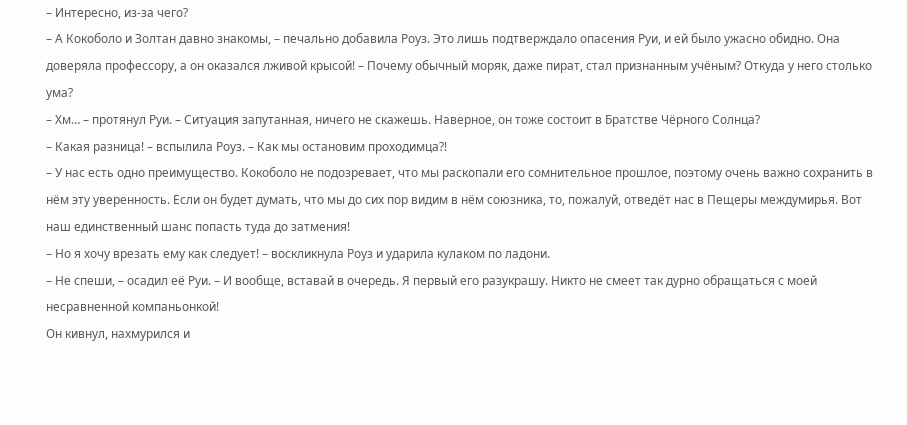– Интересно, из-за чего?
– А Кокоболо и Золтан давно знакомы, – печально добавила Роуз. Это лишь подтверждало опасения Руи, и ей было ужасно обидно. Она доверяла профессору, а он оказался лживой крысой! – Почему обычный моряк, даже пират, стал признанным учёным? Откуда у него столько ума?
– Хм… – протянул Руи. – Ситуация запутанная, ничего не скажешь. Наверное, он тоже состоит в Братстве Чёрного Солнца?
– Какая разница! – вспылила Роуз. – Как мы остановим проходимца?!
– У нас есть одно преимущество. Кокоболо не подозревает, что мы раскопали его сомнительное прошлое, поэтому очень важно сохранить в нём эту уверенность. Если он будет думать, что мы до сих пор видим в нём союзника, то, пожалуй, отведёт нас в Пещеры междумирья. Вот наш единственный шанс попасть туда до затмения!
– Но я хочу врезать ему как следует! – воскликнула Роуз и ударила кулаком по ладони.
– Не спеши, – осадил её Руи. – И вообще, вставай в очередь. Я первый его разукрашу. Никто не смеет так дурно обращаться с моей несравненной компаньонкой!
Он кивнул, нахмурился и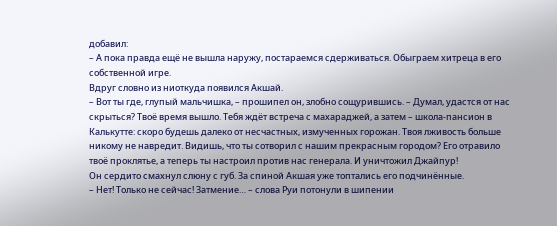добавил:
– А пока правда ещё не вышла наружу, постараемся сдерживаться. Обыграем хитреца в его собственной игре.
Вдруг словно из ниоткуда появился Акшай.
– Вот ты где, глупый мальчишка, – прошипел он, злобно сощурившись. – Думал, удастся от нас скрыться? Твоё время вышло. Тебя ждёт встреча с махараджей, а затем – школа-пансион в Калькутте: скоро будешь далеко от несчастных, измученных горожан. Твоя лживость больше никому не навредит. Видишь, что ты сотворил с нашим прекрасным городом? Его отравило твоё проклятье, а теперь ты настроил против нас генерала. И уничтожил Джайпур!
Он сердито смахнул слюну с губ. За спиной Акшая уже топтались его подчинённые.
– Нет! Только не сейчас! Затмение… – слова Руи потонули в шипении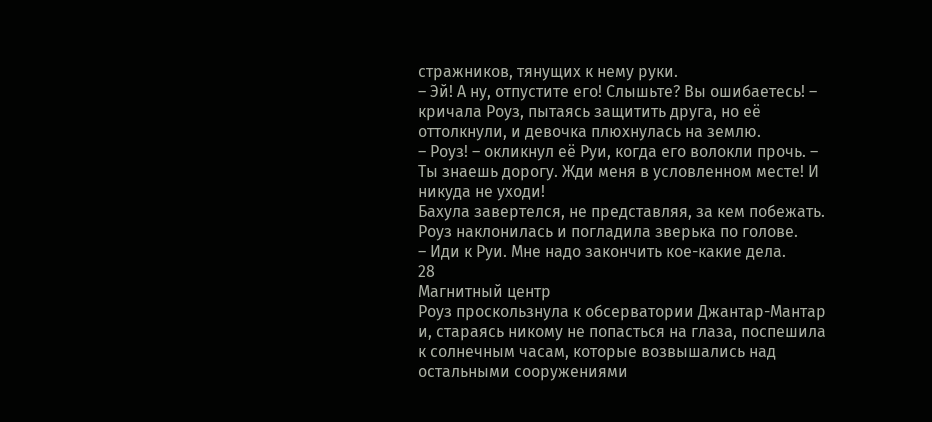стражников, тянущих к нему руки.
– Эй! А ну, отпустите его! Слышьте? Вы ошибаетесь! – кричала Роуз, пытаясь защитить друга, но её оттолкнули, и девочка плюхнулась на землю.
– Роуз! – окликнул её Руи, когда его волокли прочь. – Ты знаешь дорогу. Жди меня в условленном месте! И никуда не уходи!
Бахула завертелся, не представляя, за кем побежать.
Роуз наклонилась и погладила зверька по голове.
– Иди к Руи. Мне надо закончить кое-какие дела.
28
Магнитный центр
Роуз проскользнула к обсерватории Джантар-Мантар и, стараясь никому не попасться на глаза, поспешила к солнечным часам, которые возвышались над остальными сооружениями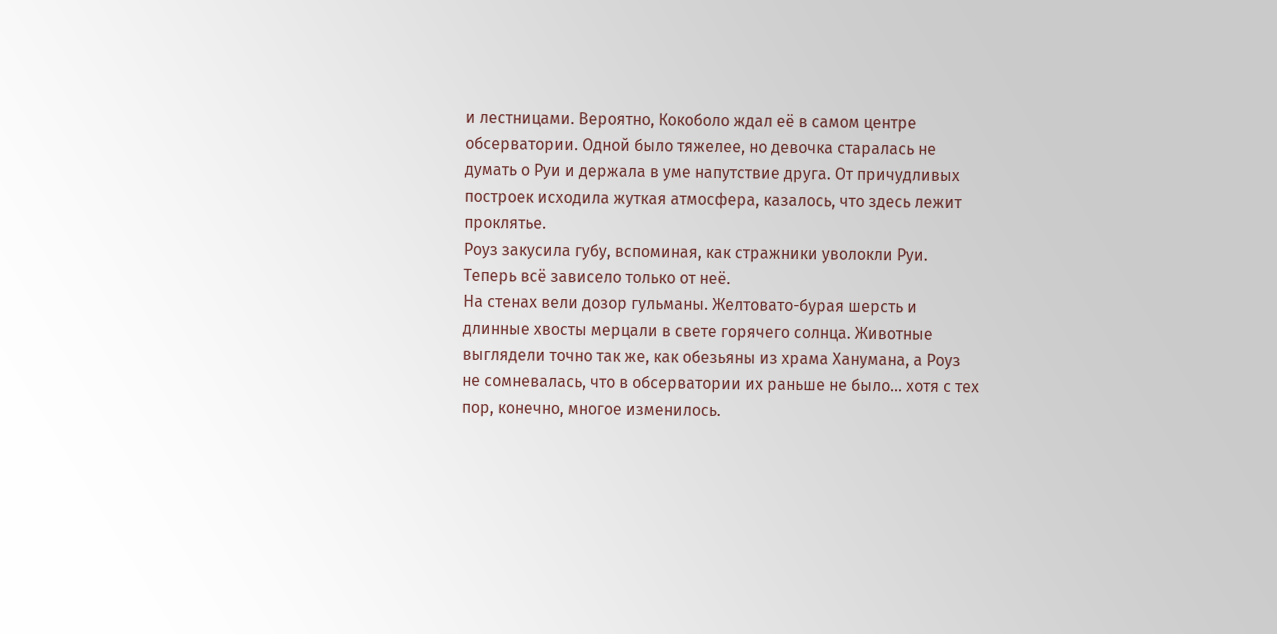и лестницами. Вероятно, Кокоболо ждал её в самом центре обсерватории. Одной было тяжелее, но девочка старалась не думать о Руи и держала в уме напутствие друга. От причудливых построек исходила жуткая атмосфера, казалось, что здесь лежит проклятье.
Роуз закусила губу, вспоминая, как стражники уволокли Руи. Теперь всё зависело только от неё.
На стенах вели дозор гульманы. Желтовато-бурая шерсть и длинные хвосты мерцали в свете горячего солнца. Животные выглядели точно так же, как обезьяны из храма Ханумана, а Роуз не сомневалась, что в обсерватории их раньше не было… хотя с тех пор, конечно, многое изменилось.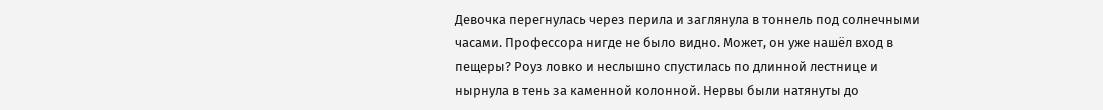Девочка перегнулась через перила и заглянула в тоннель под солнечными часами. Профессора нигде не было видно. Может, он уже нашёл вход в пещеры? Роуз ловко и неслышно спустилась по длинной лестнице и нырнула в тень за каменной колонной. Нервы были натянуты до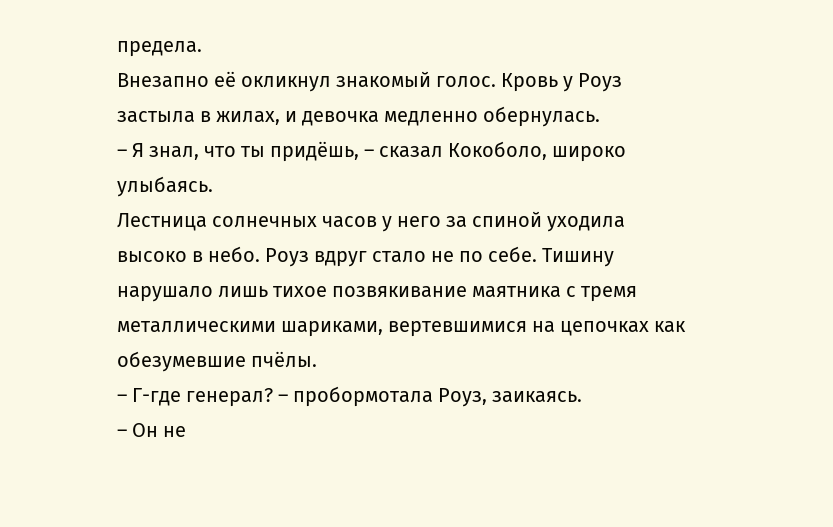предела.
Внезапно её окликнул знакомый голос. Кровь у Роуз застыла в жилах, и девочка медленно обернулась.
– Я знал, что ты придёшь, – сказал Кокоболо, широко улыбаясь.
Лестница солнечных часов у него за спиной уходила высоко в небо. Роуз вдруг стало не по себе. Тишину нарушало лишь тихое позвякивание маятника с тремя металлическими шариками, вертевшимися на цепочках как обезумевшие пчёлы.
– Г-где генерал? – пробормотала Роуз, заикаясь.
– Он не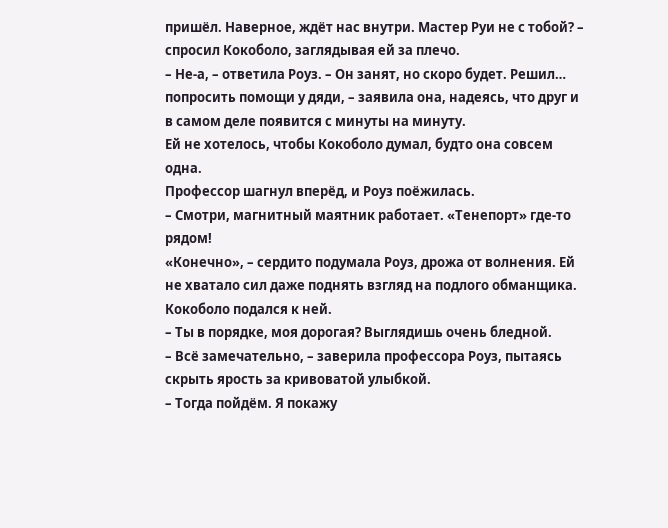пришёл. Наверное, ждёт нас внутри. Мастер Руи не с тобой? – спросил Кокоболо, заглядывая ей за плечо.
– Не-а, – ответила Роуз. – Он занят, но скоро будет. Решил… попросить помощи у дяди, – заявила она, надеясь, что друг и в самом деле появится с минуты на минуту.
Ей не хотелось, чтобы Кокоболо думал, будто она совсем одна.
Профессор шагнул вперёд, и Роуз поёжилась.
– Смотри, магнитный маятник работает. «Тенепорт» где-то рядом!
«Конечно», – сердито подумала Роуз, дрожа от волнения. Ей не хватало сил даже поднять взгляд на подлого обманщика.
Кокоболо подался к ней.
– Ты в порядке, моя дорогая? Выглядишь очень бледной.
– Всё замечательно, – заверила профессора Роуз, пытаясь скрыть ярость за кривоватой улыбкой.
– Тогда пойдём. Я покажу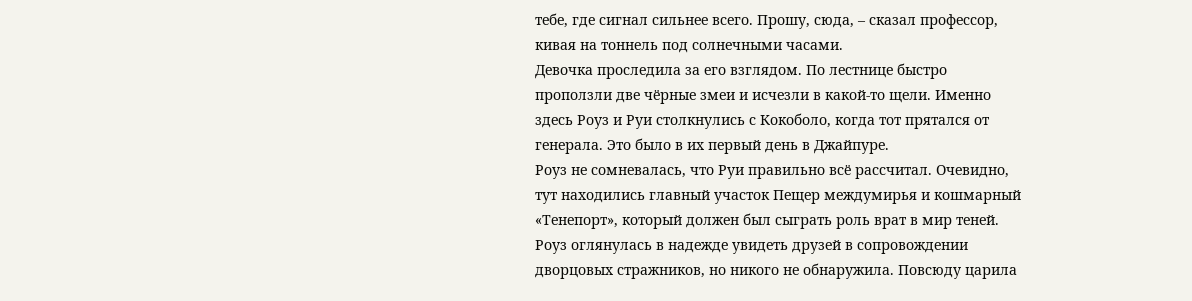тебе, где сигнал сильнее всего. Прошу, сюда, – сказал профессор, кивая на тоннель под солнечными часами.
Девочка проследила за его взглядом. По лестнице быстро проползли две чёрные змеи и исчезли в какой-то щели. Именно здесь Роуз и Руи столкнулись с Кокоболо, когда тот прятался от генерала. Это было в их первый день в Джайпуре.
Роуз не сомневалась, что Руи правильно всё рассчитал. Очевидно, тут находились главный участок Пещер междумирья и кошмарный «Тенепорт», который должен был сыграть роль врат в мир теней.
Роуз оглянулась в надежде увидеть друзей в сопровождении дворцовых стражников, но никого не обнаружила. Повсюду царила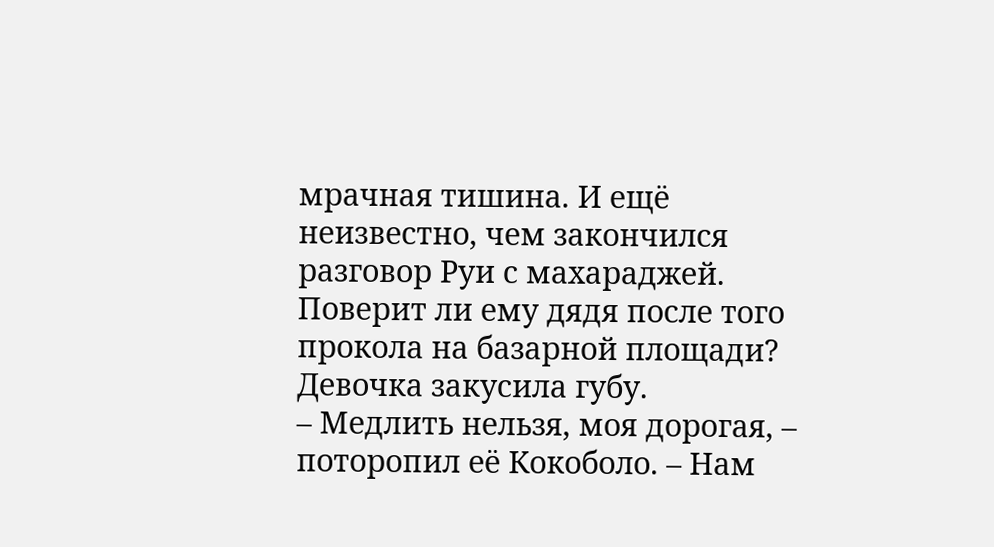мрачная тишина. И ещё неизвестно, чем закончился разговор Руи с махараджей. Поверит ли ему дядя после того прокола на базарной площади? Девочка закусила губу.
– Медлить нельзя, моя дорогая, – поторопил её Кокоболо. – Нам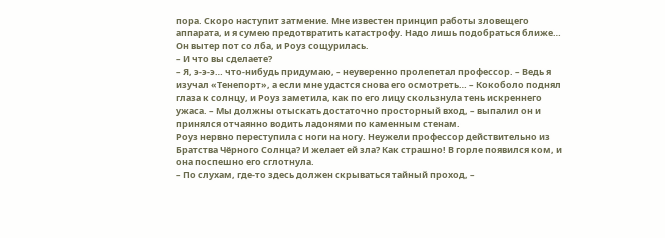пора. Скоро наступит затмение. Мне известен принцип работы зловещего аппарата, и я сумею предотвратить катастрофу. Надо лишь подобраться ближе…
Он вытер пот со лба, и Роуз сощурилась.
– И что вы сделаете?
– Я, э-э-э… что-нибудь придумаю, – неуверенно пролепетал профессор. – Ведь я изучал «Тенепорт», а если мне удастся снова его осмотреть… – Кокоболо поднял глаза к солнцу, и Роуз заметила, как по его лицу скользнула тень искреннего ужаса. – Мы должны отыскать достаточно просторный вход, – выпалил он и принялся отчаянно водить ладонями по каменным стенам.
Роуз нервно переступила с ноги на ногу. Неужели профессор действительно из Братства Чёрного Солнца? И желает ей зла? Как страшно! В горле появился ком, и она поспешно его сглотнула.
– По слухам, где-то здесь должен скрываться тайный проход, –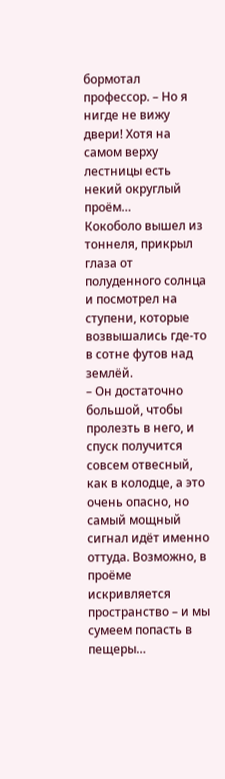бормотал профессор. – Но я нигде не вижу двери! Хотя на самом верху лестницы есть некий округлый проём…
Кокоболо вышел из тоннеля, прикрыл глаза от полуденного солнца и посмотрел на ступени, которые возвышались где-то в сотне футов над землёй.
– Он достаточно большой, чтобы пролезть в него, и спуск получится совсем отвесный, как в колодце, а это очень опасно, но самый мощный сигнал идёт именно оттуда. Возможно, в проёме искривляется пространство – и мы сумеем попасть в пещеры…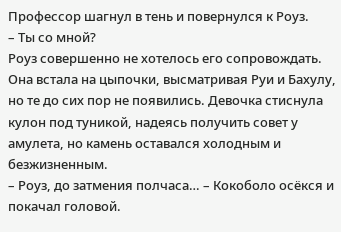Профессор шагнул в тень и повернулся к Роуз.
– Ты со мной?
Роуз совершенно не хотелось его сопровождать. Она встала на цыпочки, высматривая Руи и Бахулу, но те до сих пор не появились. Девочка стиснула кулон под туникой, надеясь получить совет у амулета, но камень оставался холодным и безжизненным.
– Роуз, до затмения полчаса… – Кокоболо осёкся и покачал головой.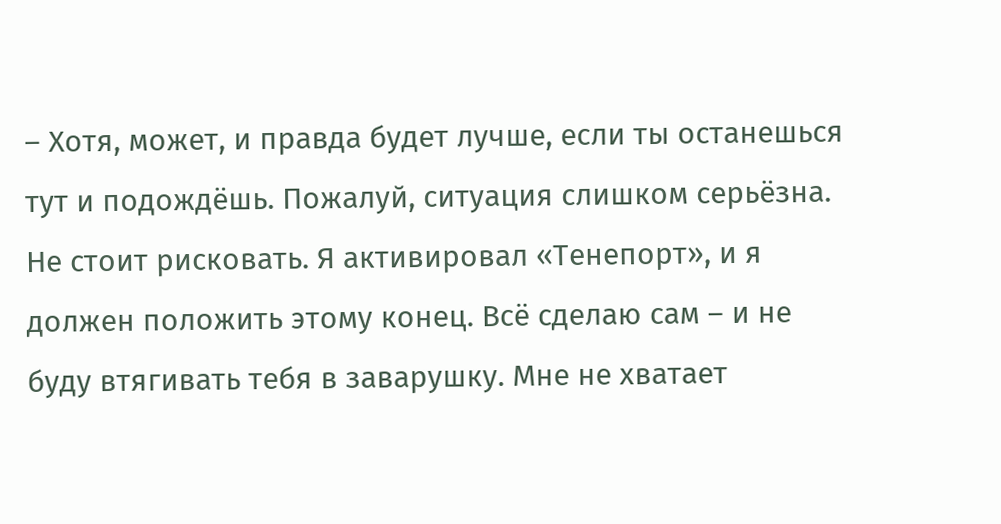– Хотя, может, и правда будет лучше, если ты останешься тут и подождёшь. Пожалуй, ситуация слишком серьёзна. Не стоит рисковать. Я активировал «Тенепорт», и я должен положить этому конец. Всё сделаю сам – и не буду втягивать тебя в заварушку. Мне не хватает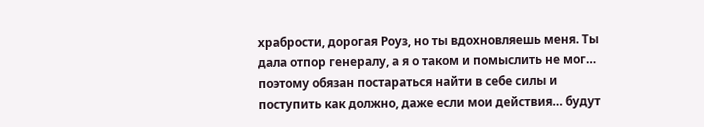храбрости, дорогая Роуз, но ты вдохновляешь меня. Ты дала отпор генералу, а я о таком и помыслить не мог… поэтому обязан постараться найти в себе силы и поступить как должно, даже если мои действия… будут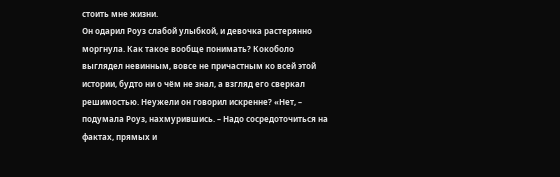стоить мне жизни.
Он одарил Роуз слабой улыбкой, и девочка растерянно моргнула. Как такое вообще понимать? Кокоболо выглядел невинным, вовсе не причастным ко всей этой истории, будто ни о чём не знал, а взгляд его сверкал решимостью. Неужели он говорил искренне? «Нет, – подумала Роуз, нахмурившись. – Надо сосредоточиться на фактах, прямых и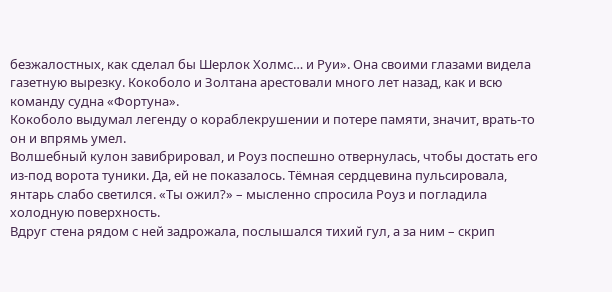безжалостных, как сделал бы Шерлок Холмс… и Руи». Она своими глазами видела газетную вырезку. Кокоболо и Золтана арестовали много лет назад, как и всю команду судна «Фортуна».
Кокоболо выдумал легенду о кораблекрушении и потере памяти, значит, врать-то он и впрямь умел.
Волшебный кулон завибрировал, и Роуз поспешно отвернулась, чтобы достать его из-под ворота туники. Да, ей не показалось. Тёмная сердцевина пульсировала, янтарь слабо светился. «Ты ожил?» – мысленно спросила Роуз и погладила холодную поверхность.
Вдруг стена рядом с ней задрожала, послышался тихий гул, а за ним – скрип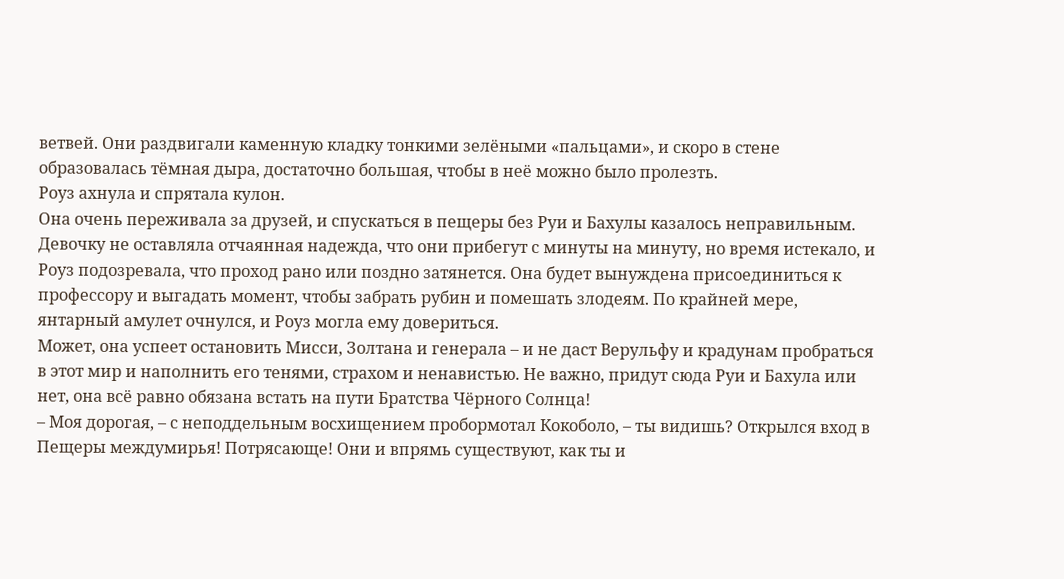ветвей. Они раздвигали каменную кладку тонкими зелёными «пальцами», и скоро в стене образовалась тёмная дыра, достаточно большая, чтобы в неё можно было пролезть.
Роуз ахнула и спрятала кулон.
Она очень переживала за друзей, и спускаться в пещеры без Руи и Бахулы казалось неправильным. Девочку не оставляла отчаянная надежда, что они прибегут с минуты на минуту, но время истекало, и Роуз подозревала, что проход рано или поздно затянется. Она будет вынуждена присоединиться к профессору и выгадать момент, чтобы забрать рубин и помешать злодеям. По крайней мере, янтарный амулет очнулся, и Роуз могла ему довериться.
Может, она успеет остановить Мисси, Золтана и генерала – и не даст Верульфу и крадунам пробраться в этот мир и наполнить его тенями, страхом и ненавистью. Не важно, придут сюда Руи и Бахула или нет, она всё равно обязана встать на пути Братства Чёрного Солнца!
– Моя дорогая, – с неподдельным восхищением пробормотал Кокоболо, – ты видишь? Открылся вход в Пещеры междумирья! Потрясающе! Они и впрямь существуют, как ты и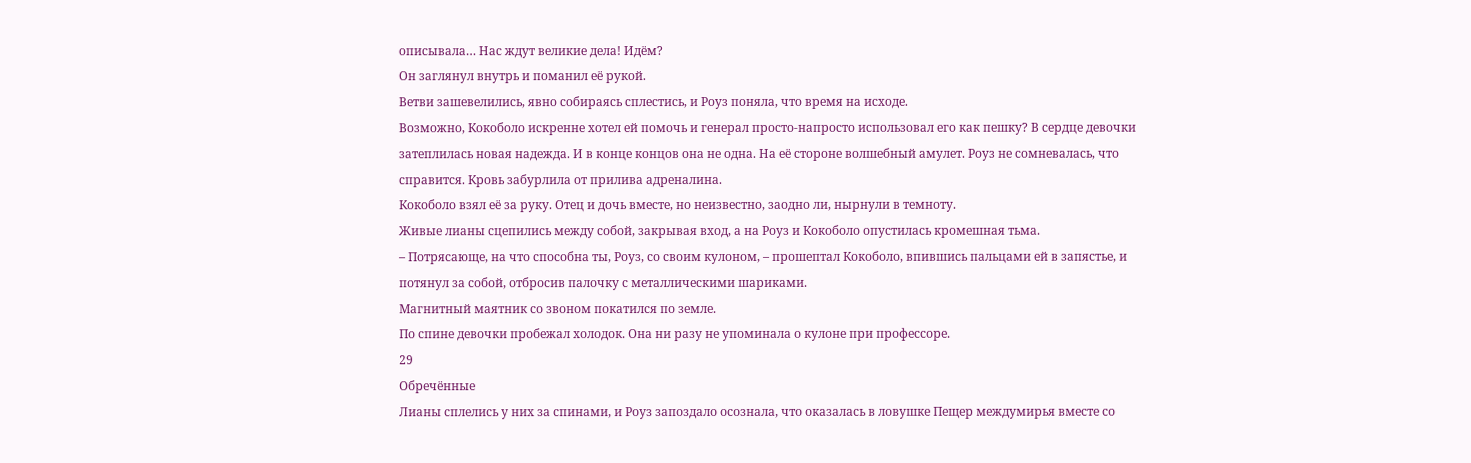описывала… Нас ждут великие дела! Идём?
Он заглянул внутрь и поманил её рукой.
Ветви зашевелились, явно собираясь сплестись, и Роуз поняла, что время на исходе.
Возможно, Кокоболо искренне хотел ей помочь и генерал просто-напросто использовал его как пешку? В сердце девочки затеплилась новая надежда. И в конце концов она не одна. На её стороне волшебный амулет. Роуз не сомневалась, что справится. Кровь забурлила от прилива адреналина.
Кокоболо взял её за руку. Отец и дочь вместе, но неизвестно, заодно ли, нырнули в темноту.
Живые лианы сцепились между собой, закрывая вход, а на Роуз и Кокоболо опустилась кромешная тьма.
– Потрясающе, на что способна ты, Роуз, со своим кулоном, – прошептал Кокоболо, впившись пальцами ей в запястье, и потянул за собой, отбросив палочку с металлическими шариками.
Магнитный маятник со звоном покатился по земле.
По спине девочки пробежал холодок. Она ни разу не упоминала о кулоне при профессоре.
29
Обречённые
Лианы сплелись у них за спинами, и Роуз запоздало осознала, что оказалась в ловушке Пещер междумирья вместе со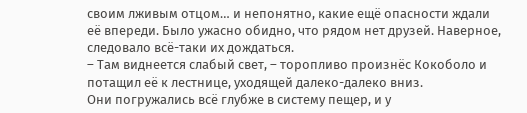своим лживым отцом… и непонятно, какие ещё опасности ждали её впереди. Было ужасно обидно, что рядом нет друзей. Наверное, следовало всё-таки их дождаться.
– Там виднеется слабый свет, – торопливо произнёс Кокоболо и потащил её к лестнице, уходящей далеко-далеко вниз.
Они погружались всё глубже в систему пещер, и у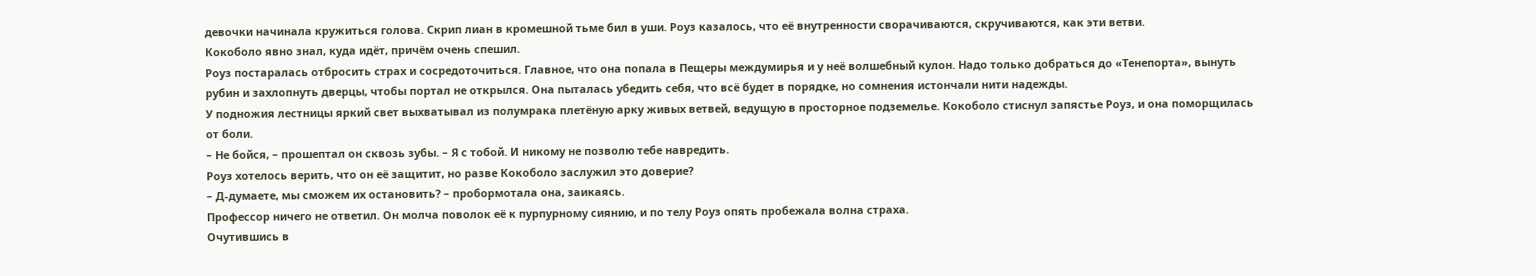девочки начинала кружиться голова. Скрип лиан в кромешной тьме бил в уши. Роуз казалось, что её внутренности сворачиваются, скручиваются, как эти ветви.
Кокоболо явно знал, куда идёт, причём очень спешил.
Роуз постаралась отбросить страх и сосредоточиться. Главное, что она попала в Пещеры междумирья и у неё волшебный кулон. Надо только добраться до «Тенепорта», вынуть рубин и захлопнуть дверцы, чтобы портал не открылся. Она пыталась убедить себя, что всё будет в порядке, но сомнения истончали нити надежды.
У подножия лестницы яркий свет выхватывал из полумрака плетёную арку живых ветвей, ведущую в просторное подземелье. Кокоболо стиснул запястье Роуз, и она поморщилась от боли.
– Не бойся, – прошептал он сквозь зубы. – Я с тобой. И никому не позволю тебе навредить.
Роуз хотелось верить, что он её защитит, но разве Кокоболо заслужил это доверие?
– Д-думаете, мы сможем их остановить? – пробормотала она, заикаясь.
Профессор ничего не ответил. Он молча поволок её к пурпурному сиянию, и по телу Роуз опять пробежала волна страха.
Очутившись в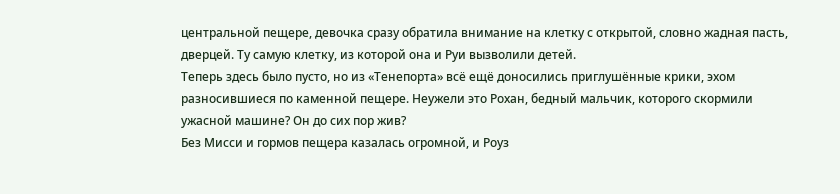центральной пещере, девочка сразу обратила внимание на клетку с открытой, словно жадная пасть, дверцей. Ту самую клетку, из которой она и Руи вызволили детей.
Теперь здесь было пусто, но из «Тенепорта» всё ещё доносились приглушённые крики, эхом разносившиеся по каменной пещере. Неужели это Рохан, бедный мальчик, которого скормили ужасной машине? Он до сих пор жив?
Без Мисси и гормов пещера казалась огромной, и Роуз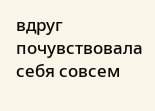вдруг почувствовала себя совсем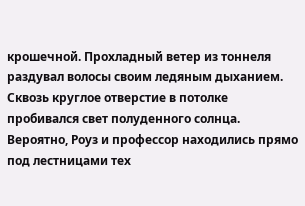крошечной. Прохладный ветер из тоннеля раздувал волосы своим ледяным дыханием. Сквозь круглое отверстие в потолке пробивался свет полуденного солнца. Вероятно, Роуз и профессор находились прямо под лестницами тех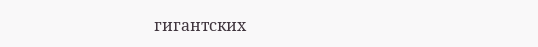гигантских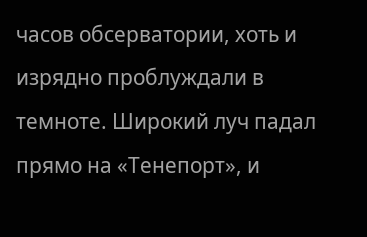часов обсерватории, хоть и изрядно проблуждали в темноте. Широкий луч падал прямо на «Тенепорт», и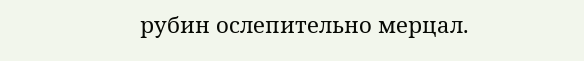рубин ослепительно мерцал.